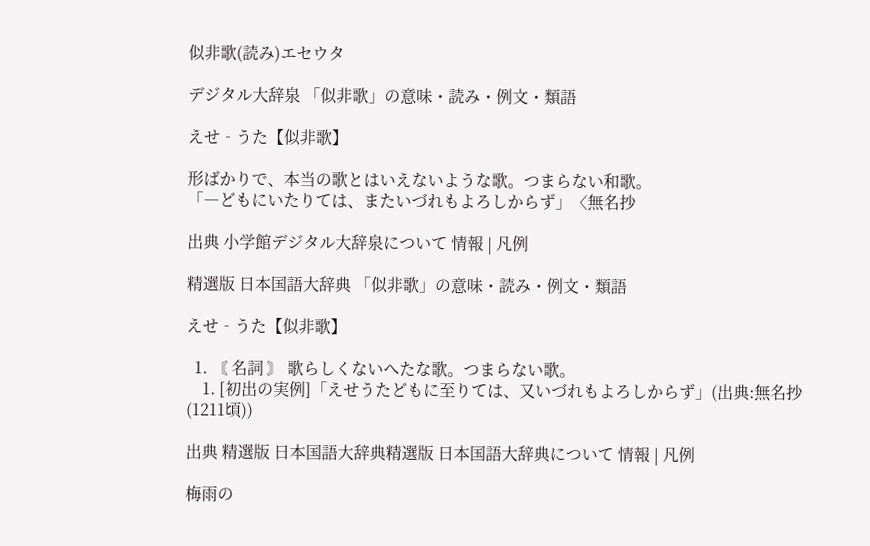似非歌(読み)エセウタ

デジタル大辞泉 「似非歌」の意味・読み・例文・類語

えせ‐うた【似非歌】

形ばかりで、本当の歌とはいえないような歌。つまらない和歌。
「―どもにいたりては、またいづれもよろしからず」〈無名抄

出典 小学館デジタル大辞泉について 情報 | 凡例

精選版 日本国語大辞典 「似非歌」の意味・読み・例文・類語

えせ‐うた【似非歌】

  1. 〘 名詞 〙 歌らしくないへたな歌。つまらない歌。
    1. [初出の実例]「えせうたどもに至りては、又いづれもよろしからず」(出典:無名抄(1211頃))

出典 精選版 日本国語大辞典精選版 日本国語大辞典について 情報 | 凡例

梅雨の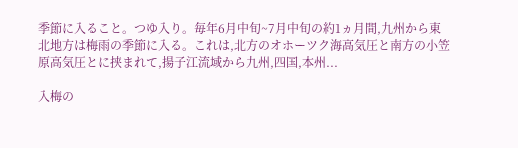季節に入ること。つゆ入り。毎年6月中旬~7月中旬の約1ヵ月間,九州から東北地方は梅雨の季節に入る。これは,北方のオホーツク海高気圧と南方の小笠原高気圧とに挟まれて,揚子江流域から九州,四国,本州...

入梅の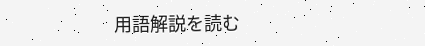用語解説を読む